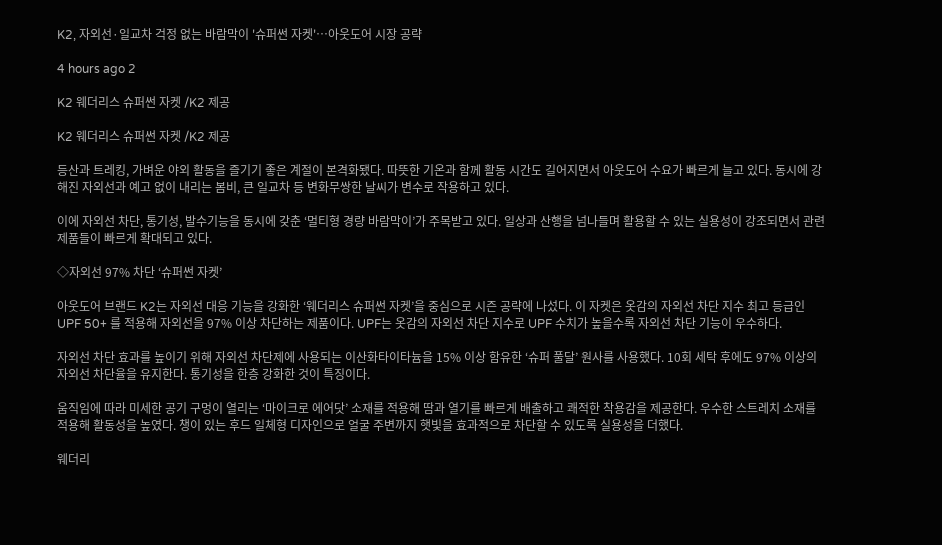K2, 자외선·일교차 걱정 없는 바람막이 '슈퍼썬 자켓'…아웃도어 시장 공략

4 hours ago 2

K2 웨더리스 슈퍼썬 자켓 /K2 제공

K2 웨더리스 슈퍼썬 자켓 /K2 제공

등산과 트레킹, 가벼운 야외 활동을 즐기기 좋은 계절이 본격화됐다. 따뜻한 기온과 함께 활동 시간도 길어지면서 아웃도어 수요가 빠르게 늘고 있다. 동시에 강해진 자외선과 예고 없이 내리는 봄비, 큰 일교차 등 변화무쌍한 날씨가 변수로 작용하고 있다.

이에 자외선 차단, 통기성, 발수기능을 동시에 갖춘 ‘멀티형 경량 바람막이’가 주목받고 있다. 일상과 산행을 넘나들며 활용할 수 있는 실용성이 강조되면서 관련 제품들이 빠르게 확대되고 있다.

◇자외선 97% 차단 ‘슈퍼썬 자켓’

아웃도어 브랜드 K2는 자외선 대응 기능을 강화한 ‘웨더리스 슈퍼썬 자켓’을 중심으로 시즌 공략에 나섰다. 이 자켓은 옷감의 자외선 차단 지수 최고 등급인 UPF 50+ 를 적용해 자외선을 97% 이상 차단하는 제품이다. UPF는 옷감의 자외선 차단 지수로 UPF 수치가 높을수록 자외선 차단 기능이 우수하다.

자외선 차단 효과를 높이기 위해 자외선 차단제에 사용되는 이산화타이타늄을 15% 이상 함유한 ‘슈퍼 풀달’ 원사를 사용했다. 10회 세탁 후에도 97% 이상의 자외선 차단율을 유지한다. 통기성을 한층 강화한 것이 특징이다.

움직임에 따라 미세한 공기 구멍이 열리는 ‘마이크로 에어닷’ 소재를 적용해 땀과 열기를 빠르게 배출하고 쾌적한 착용감을 제공한다. 우수한 스트레치 소재를 적용해 활동성을 높였다. 챙이 있는 후드 일체형 디자인으로 얼굴 주변까지 햇빛을 효과적으로 차단할 수 있도록 실용성을 더했다.

웨더리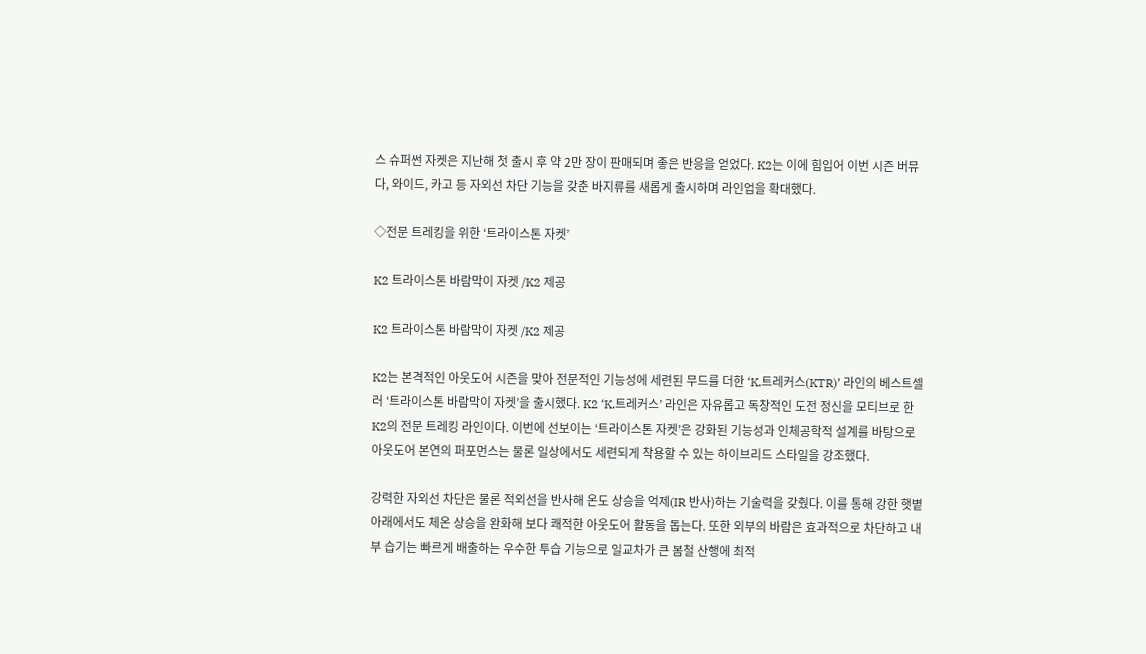스 슈퍼썬 자켓은 지난해 첫 출시 후 약 2만 장이 판매되며 좋은 반응을 얻었다. K2는 이에 힘입어 이번 시즌 버뮤다, 와이드, 카고 등 자외선 차단 기능을 갖춘 바지류를 새롭게 출시하며 라인업을 확대했다.

◇전문 트레킹을 위한 ‘트라이스톤 자켓’

K2 트라이스톤 바람막이 자켓 /K2 제공

K2 트라이스톤 바람막이 자켓 /K2 제공

K2는 본격적인 아웃도어 시즌을 맞아 전문적인 기능성에 세련된 무드를 더한 ‘K.트레커스(KTR)’ 라인의 베스트셀러 ‘트라이스톤 바람막이 자켓’을 출시했다. K2 ‘K.트레커스’ 라인은 자유롭고 독창적인 도전 정신을 모티브로 한 K2의 전문 트레킹 라인이다. 이번에 선보이는 ‘트라이스톤 자켓’은 강화된 기능성과 인체공학적 설계를 바탕으로 아웃도어 본연의 퍼포먼스는 물론 일상에서도 세련되게 착용할 수 있는 하이브리드 스타일을 강조했다.

강력한 자외선 차단은 물론 적외선을 반사해 온도 상승을 억제(IR 반사)하는 기술력을 갖췄다. 이를 통해 강한 햇볕 아래에서도 체온 상승을 완화해 보다 쾌적한 아웃도어 활동을 돕는다. 또한 외부의 바람은 효과적으로 차단하고 내부 습기는 빠르게 배출하는 우수한 투습 기능으로 일교차가 큰 봄철 산행에 최적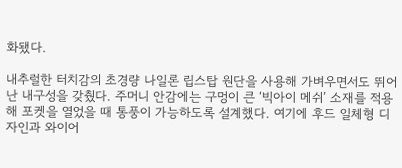화됐다.

내추럴한 터치감의 초경량 나일론 립스탑 원단을 사용해 가벼우면서도 뛰어난 내구성을 갖췄다. 주머니 안감에는 구멍이 큰 ‘빅아이 메쉬’ 소재를 적용해 포켓을 열었을 때 통풍이 가능하도록 설계했다. 여기에 후드 일체형 디자인과 와이어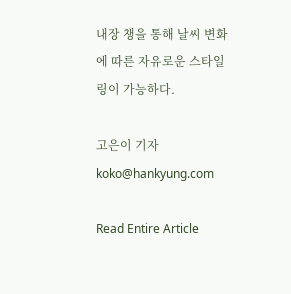내장 챙을 통해 날씨 변화에 따른 자유로운 스타일링이 가능하다.

고은이 기자 koko@hankyung.com

Read Entire Article